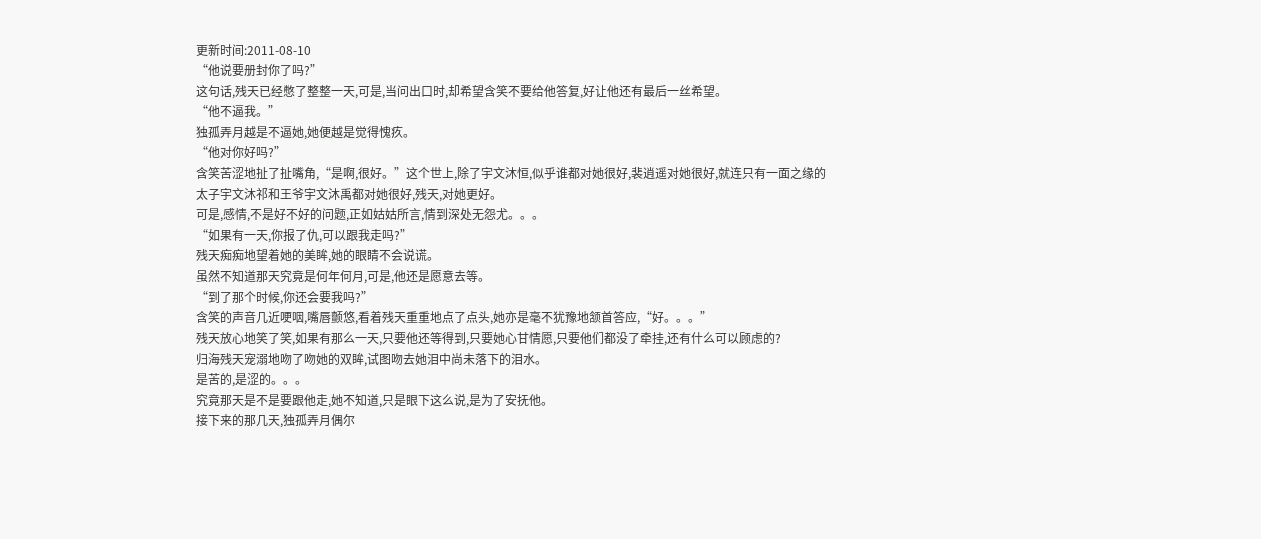更新时间:2011-08-10
“他说要册封你了吗?”
这句话,残天已经憋了整整一天,可是,当问出口时,却希望含笑不要给他答复,好让他还有最后一丝希望。
“他不逼我。”
独孤弄月越是不逼她,她便越是觉得愧疚。
“他对你好吗?”
含笑苦涩地扯了扯嘴角,“是啊,很好。”这个世上,除了宇文沐恒,似乎谁都对她很好,裴逍遥对她很好,就连只有一面之缘的太子宇文沐祁和王爷宇文沐禹都对她很好,残天,对她更好。
可是,感情,不是好不好的问题,正如姑姑所言,情到深处无怨尤。。。
“如果有一天,你报了仇,可以跟我走吗?”
残天痴痴地望着她的美眸,她的眼睛不会说谎。
虽然不知道那天究竟是何年何月,可是,他还是愿意去等。
“到了那个时候,你还会要我吗?”
含笑的声音几近哽咽,嘴唇颤悠,看着残天重重地点了点头,她亦是毫不犹豫地颔首答应,“好。。。”
残天放心地笑了笑,如果有那么一天,只要他还等得到,只要她心甘情愿,只要他们都没了牵挂,还有什么可以顾虑的?
归海残天宠溺地吻了吻她的双眸,试图吻去她泪中尚未落下的泪水。
是苦的,是涩的。。。
究竟那天是不是要跟他走,她不知道,只是眼下这么说,是为了安抚他。
接下来的那几天,独孤弄月偶尔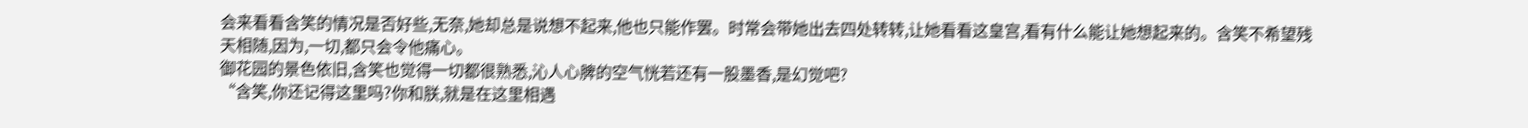会来看看含笑的情况是否好些,无奈,她却总是说想不起来,他也只能作罢。时常会带她出去四处转转,让她看看这皇宫,看有什么能让她想起来的。含笑不希望残天相随,因为,一切,都只会令他痛心。
御花园的景色依旧,含笑也觉得一切都很熟悉,沁人心脾的空气恍若还有一股墨香,是幻觉吧?
“含笑,你还记得这里吗?你和朕,就是在这里相遇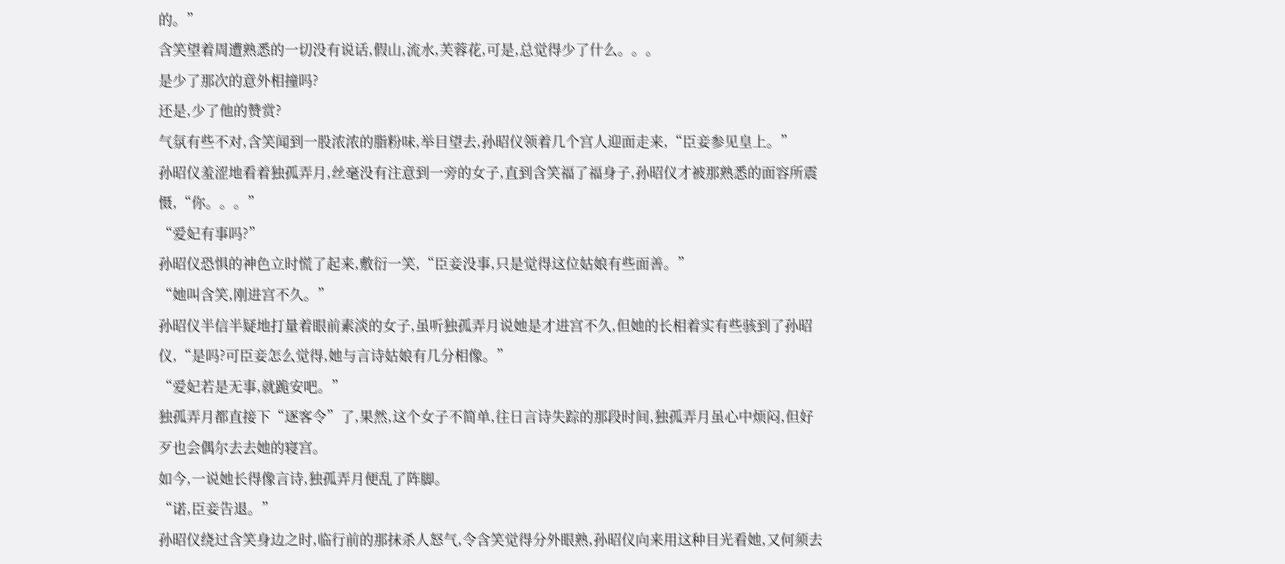的。”
含笑望着周遭熟悉的一切没有说话,假山,流水,芙蓉花,可是,总觉得少了什么。。。
是少了那次的意外相撞吗?
还是,少了他的赞赏?
气氛有些不对,含笑闻到一股浓浓的脂粉味,举目望去,孙昭仪领着几个宫人迎面走来,“臣妾参见皇上。”
孙昭仪羞涩地看着独孤弄月,丝毫没有注意到一旁的女子,直到含笑福了福身子,孙昭仪才被那熟悉的面容所震慑,“你。。。”
“爱妃有事吗?”
孙昭仪恐惧的神色立时慌了起来,敷衍一笑,“臣妾没事,只是觉得这位姑娘有些面善。”
“她叫含笑,刚进宫不久。”
孙昭仪半信半疑地打量着眼前素淡的女子,虽听独孤弄月说她是才进宫不久,但她的长相着实有些骇到了孙昭仪,“是吗?可臣妾怎么觉得,她与言诗姑娘有几分相像。”
“爱妃若是无事,就跪安吧。”
独孤弄月都直接下“逐客令”了,果然,这个女子不简单,往日言诗失踪的那段时间,独孤弄月虽心中烦闷,但好歹也会偶尔去去她的寝宫。
如今,一说她长得像言诗,独孤弄月便乱了阵脚。
“诺,臣妾告退。”
孙昭仪绕过含笑身边之时,临行前的那抹杀人怒气,令含笑觉得分外眼熟,孙昭仪向来用这种目光看她,又何须去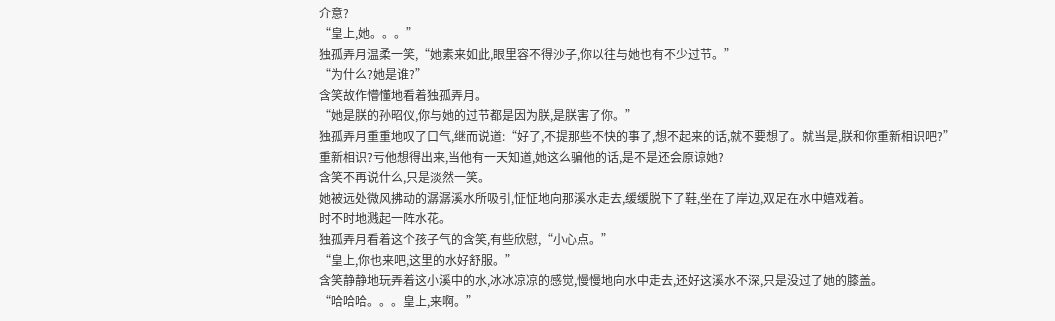介意?
“皇上,她。。。”
独孤弄月温柔一笑,“她素来如此,眼里容不得沙子,你以往与她也有不少过节。”
“为什么?她是谁?”
含笑故作懵懂地看着独孤弄月。
“她是朕的孙昭仪,你与她的过节都是因为朕,是朕害了你。”
独孤弄月重重地叹了口气,继而说道:“好了,不提那些不快的事了,想不起来的话,就不要想了。就当是,朕和你重新相识吧?”
重新相识?亏他想得出来,当他有一天知道,她这么骗他的话,是不是还会原谅她?
含笑不再说什么,只是淡然一笑。
她被远处微风拂动的潺潺溪水所吸引,怔怔地向那溪水走去,缓缓脱下了鞋,坐在了岸边,双足在水中嬉戏着。
时不时地溅起一阵水花。
独孤弄月看着这个孩子气的含笑,有些欣慰,“小心点。”
“皇上,你也来吧,这里的水好舒服。”
含笑静静地玩弄着这小溪中的水,冰冰凉凉的感觉,慢慢地向水中走去,还好这溪水不深,只是没过了她的膝盖。
“哈哈哈。。。皇上,来啊。”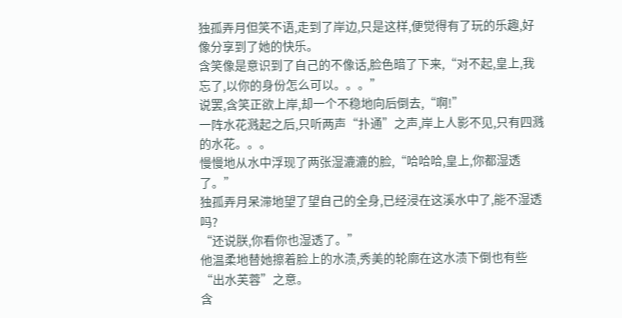独孤弄月但笑不语,走到了岸边,只是这样,便觉得有了玩的乐趣,好像分享到了她的快乐。
含笑像是意识到了自己的不像话,脸色暗了下来,“对不起,皇上,我忘了,以你的身份怎么可以。。。”
说罢,含笑正欲上岸,却一个不稳地向后倒去,“啊!”
一阵水花溅起之后,只听两声“扑通”之声,岸上人影不见,只有四溅的水花。。。
慢慢地从水中浮现了两张湿漉漉的脸,“哈哈哈,皇上,你都湿透了。”
独孤弄月呆滞地望了望自己的全身,已经浸在这溪水中了,能不湿透吗?
“还说朕,你看你也湿透了。”
他温柔地替她擦着脸上的水渍,秀美的轮廓在这水渍下倒也有些“出水芙蓉”之意。
含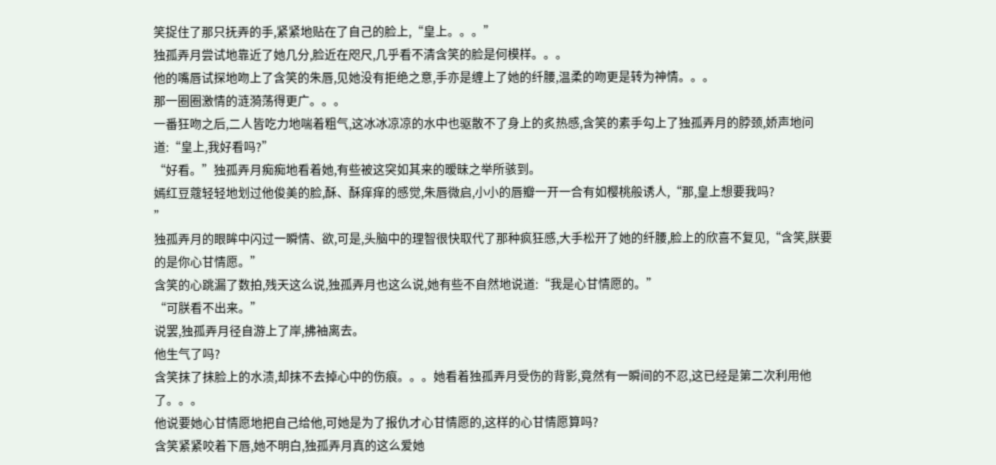笑捉住了那只抚弄的手,紧紧地贴在了自己的脸上,“皇上。。。”
独孤弄月尝试地靠近了她几分,脸近在咫尺,几乎看不清含笑的脸是何模样。。。
他的嘴唇试探地吻上了含笑的朱唇,见她没有拒绝之意,手亦是缠上了她的纤腰,温柔的吻更是转为神情。。。
那一圈圈激情的涟漪荡得更广。。。
一番狂吻之后,二人皆吃力地喘着粗气,这冰冰凉凉的水中也驱散不了身上的炙热感,含笑的素手勾上了独孤弄月的脖颈,娇声地问道:“皇上,我好看吗?”
“好看。”独孤弄月痴痴地看着她,有些被这突如其来的暧昧之举所骇到。
嫣红豆蔻轻轻地划过他俊美的脸,酥、酥痒痒的感觉,朱唇微启,小小的唇瓣一开一合有如樱桃般诱人,“那,皇上想要我吗?
”
独孤弄月的眼眸中闪过一瞬情、欲,可是,头脑中的理智很快取代了那种疯狂感,大手松开了她的纤腰,脸上的欣喜不复见,“含笑,朕要的是你心甘情愿。”
含笑的心跳漏了数拍,残天这么说,独孤弄月也这么说,她有些不自然地说道:“我是心甘情愿的。”
“可朕看不出来。”
说罢,独孤弄月径自游上了岸,拂袖离去。
他生气了吗?
含笑抹了抹脸上的水渍,却抹不去掉心中的伤痕。。。她看着独孤弄月受伤的背影,竟然有一瞬间的不忍,这已经是第二次利用他了。。。
他说要她心甘情愿地把自己给他,可她是为了报仇才心甘情愿的,这样的心甘情愿算吗?
含笑紧紧咬着下唇,她不明白,独孤弄月真的这么爱她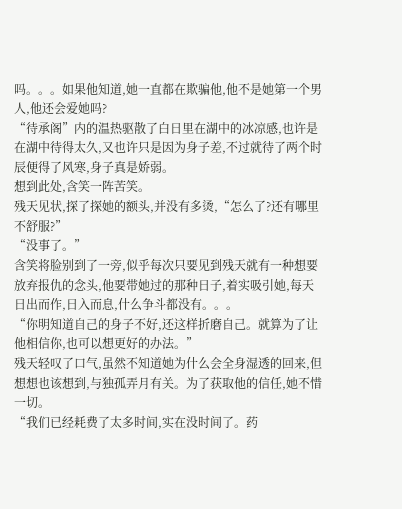吗。。。如果他知道,她一直都在欺骗他,他不是她第一个男人,他还会爱她吗?
“待承阁”内的温热驱散了白日里在湖中的冰凉感,也许是在湖中待得太久,又也许只是因为身子差,不过就待了两个时辰便得了风寒,身子真是娇弱。
想到此处,含笑一阵苦笑。
残天见状,探了探她的额头,并没有多烫,“怎么了?还有哪里不舒服?”
“没事了。”
含笑将脸别到了一旁,似乎每次只要见到残天就有一种想要放弃报仇的念头,他要带她过的那种日子,着实吸引她,每天日出而作,日入而息,什么争斗都没有。。。
“你明知道自己的身子不好,还这样折磨自己。就算为了让他相信你,也可以想更好的办法。”
残天轻叹了口气,虽然不知道她为什么会全身湿透的回来,但想想也该想到,与独孤弄月有关。为了获取他的信任,她不惜一切。
“我们已经耗费了太多时间,实在没时间了。药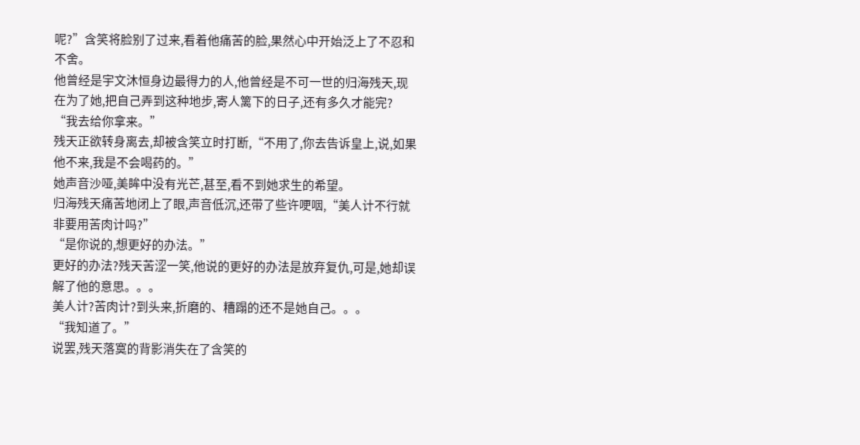呢?”含笑将脸别了过来,看着他痛苦的脸,果然心中开始泛上了不忍和不舍。
他曾经是宇文沐恒身边最得力的人,他曾经是不可一世的归海残天,现在为了她,把自己弄到这种地步,寄人篱下的日子,还有多久才能完?
“我去给你拿来。”
残天正欲转身离去,却被含笑立时打断,“不用了,你去告诉皇上,说,如果他不来,我是不会喝药的。”
她声音沙哑,美眸中没有光芒,甚至,看不到她求生的希望。
归海残天痛苦地闭上了眼,声音低沉,还带了些许哽咽,“美人计不行就非要用苦肉计吗?”
“是你说的,想更好的办法。”
更好的办法?残天苦涩一笑,他说的更好的办法是放弃复仇,可是,她却误解了他的意思。。。
美人计?苦肉计?到头来,折磨的、糟蹋的还不是她自己。。。
“我知道了。”
说罢,残天落寞的背影消失在了含笑的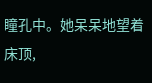瞳孔中。她呆呆地望着床顶,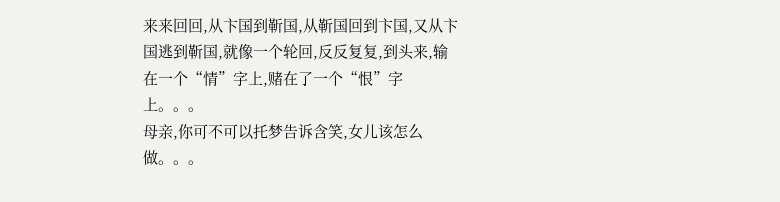来来回回,从卞国到靳国,从靳国回到卞国,又从卞国逃到靳国,就像一个轮回,反反复复,到头来,输在一个“情”字上,赌在了一个“恨”字上。。。
母亲,你可不可以托梦告诉含笑,女儿该怎么做。。。